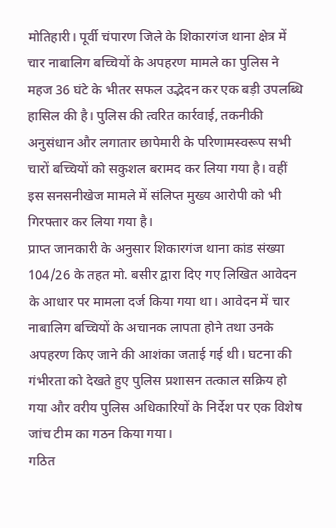मोतिहारी। पूर्वी चंपारण जिले के शिकारगंज थाना क्षेत्र में चार नाबालिग बच्चियों के अपहरण मामले का पुलिस ने महज 36 घंटे के भीतर सफल उद्भेदन कर एक बड़ी उपलब्धि हासिल की है। पुलिस की त्वरित कार्रवाई, तकनीकी अनुसंधान और लगातार छापेमारी के परिणामस्वरूप सभी चारों बच्चियों को सकुशल बरामद कर लिया गया है। वहीं इस सनसनीखेज मामले में संलिप्त मुख्य आरोपी को भी गिरफ्तार कर लिया गया है।
प्राप्त जानकारी के अनुसार शिकारगंज थाना कांड संख्या 104/26 के तहत मो. बसीर द्वारा दिए गए लिखित आवेदन के आधार पर मामला दर्ज किया गया था। आवेदन में चार नाबालिग बच्चियों के अचानक लापता होने तथा उनके अपहरण किए जाने की आशंका जताई गई थी। घटना की गंभीरता को देखते हुए पुलिस प्रशासन तत्काल सक्रिय हो गया और वरीय पुलिस अधिकारियों के निर्देश पर एक विशेष जांच टीम का गठन किया गया।
गठित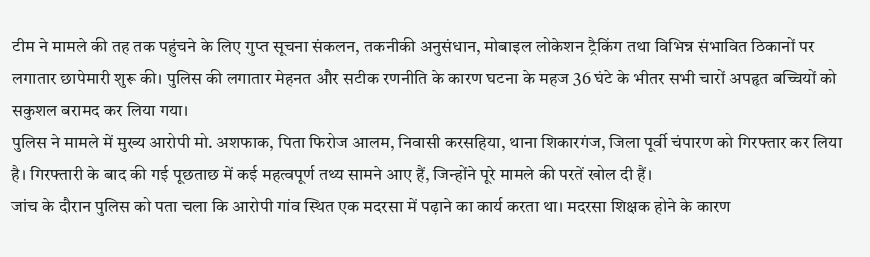टीम ने मामले की तह तक पहुंचने के लिए गुप्त सूचना संकलन, तकनीकी अनुसंधान, मोबाइल लोकेशन ट्रैकिंग तथा विभिन्न संभावित ठिकानों पर लगातार छापेमारी शुरू की। पुलिस की लगातार मेहनत और सटीक रणनीति के कारण घटना के महज 36 घंटे के भीतर सभी चारों अपहृत बच्चियों को सकुशल बरामद कर लिया गया।
पुलिस ने मामले में मुख्य आरोपी मो. अशफाक, पिता फिरोज आलम, निवासी करसहिया, थाना शिकारगंज, जिला पूर्वी चंपारण को गिरफ्तार कर लिया है। गिरफ्तारी के बाद की गई पूछताछ में कई महत्वपूर्ण तथ्य सामने आए हैं, जिन्होंने पूरे मामले की परतें खोल दी हैं।
जांच के दौरान पुलिस को पता चला कि आरोपी गांव स्थित एक मदरसा में पढ़ाने का कार्य करता था। मदरसा शिक्षक होने के कारण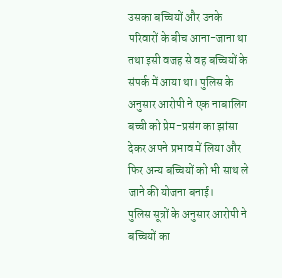उसका बच्चियों और उनके परिवारों के बीच आना-जाना था तथा इसी वजह से वह बच्चियों के संपर्क में आया था। पुलिस के अनुसार आरोपी ने एक नाबालिग बच्ची को प्रेम-प्रसंग का झांसा देकर अपने प्रभाव में लिया और फिर अन्य बच्चियों को भी साथ ले जाने की योजना बनाई।
पुलिस सूत्रों के अनुसार आरोपी ने बच्चियों का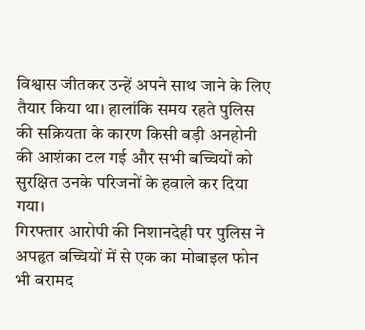विश्वास जीतकर उन्हें अपने साथ जाने के लिए तैयार किया था। हालांकि समय रहते पुलिस की सक्रियता के कारण किसी बड़ी अनहोनी की आशंका टल गई और सभी बच्चियों को सुरक्षित उनके परिजनों के हवाले कर दिया गया।
गिरफ्तार आरोपी की निशानदेही पर पुलिस ने अपहृत बच्चियों में से एक का मोबाइल फोन भी बरामद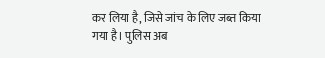कर लिया है, जिसे जांच के लिए जब्त किया गया है। पुलिस अब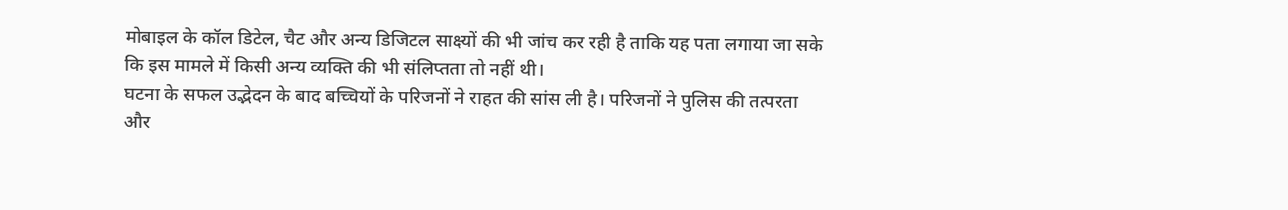मोबाइल के कॉल डिटेल, चैट और अन्य डिजिटल साक्ष्यों की भी जांच कर रही है ताकि यह पता लगाया जा सके कि इस मामले में किसी अन्य व्यक्ति की भी संलिप्तता तो नहीं थी।
घटना के सफल उद्भेदन के बाद बच्चियों के परिजनों ने राहत की सांस ली है। परिजनों ने पुलिस की तत्परता और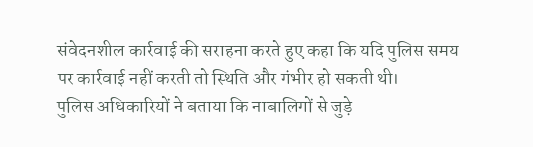संवेदनशील कार्रवाई की सराहना करते हुए कहा कि यदि पुलिस समय पर कार्रवाई नहीं करती तो स्थिति और गंभीर हो सकती थी।
पुलिस अधिकारियों ने बताया कि नाबालिगों से जुड़े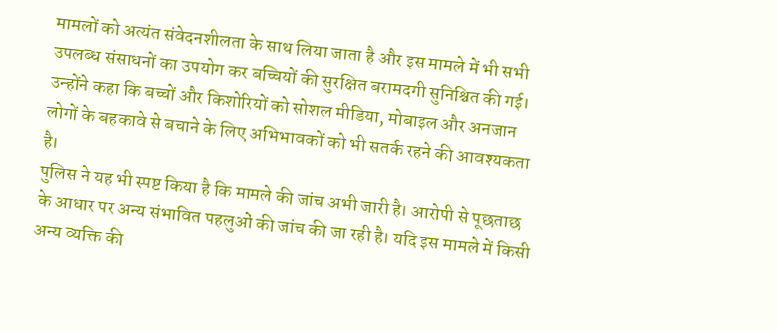मामलों को अत्यंत संवेदनशीलता के साथ लिया जाता है और इस मामले में भी सभी उपलब्ध संसाधनों का उपयोग कर बच्चियों की सुरक्षित बरामदगी सुनिश्चित की गई। उन्होंने कहा कि बच्चों और किशोरियों को सोशल मीडिया, मोबाइल और अनजान लोगों के बहकावे से बचाने के लिए अभिभावकों को भी सतर्क रहने की आवश्यकता है।
पुलिस ने यह भी स्पष्ट किया है कि मामले की जांच अभी जारी है। आरोपी से पूछताछ के आधार पर अन्य संभावित पहलुओं की जांच की जा रही है। यदि इस मामले में किसी अन्य व्यक्ति की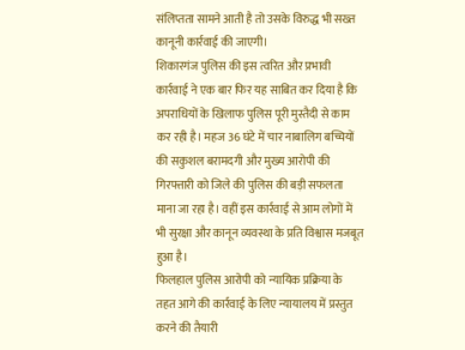संलिप्तता सामने आती है तो उसके विरुद्ध भी सख्त कानूनी कार्रवाई की जाएगी।
शिकारगंज पुलिस की इस त्वरित और प्रभावी कार्रवाई ने एक बार फिर यह साबित कर दिया है कि अपराधियों के खिलाफ पुलिस पूरी मुस्तैदी से काम कर रही है। महज 36 घंटे में चार नाबालिग बच्चियों की सकुशल बरामदगी और मुख्य आरोपी की गिरफ्तारी को जिले की पुलिस की बड़ी सफलता माना जा रहा है। वहीं इस कार्रवाई से आम लोगों में भी सुरक्षा और कानून व्यवस्था के प्रति विश्वास मजबूत हुआ है।
फिलहाल पुलिस आरोपी को न्यायिक प्रक्रिया के तहत आगे की कार्रवाई के लिए न्यायालय में प्रस्तुत करने की तैयारी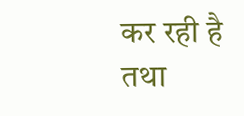कर रही है तथा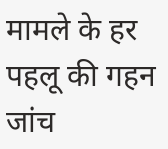मामले के हर पहलू की गहन जांच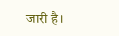जारी है।